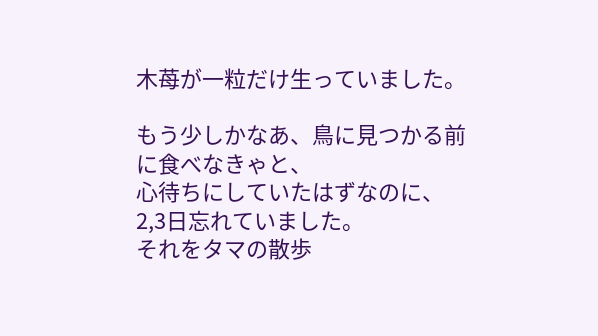木苺が一粒だけ生っていました。

もう少しかなあ、鳥に見つかる前に食べなきゃと、
心待ちにしていたはずなのに、
2,3日忘れていました。
それをタマの散歩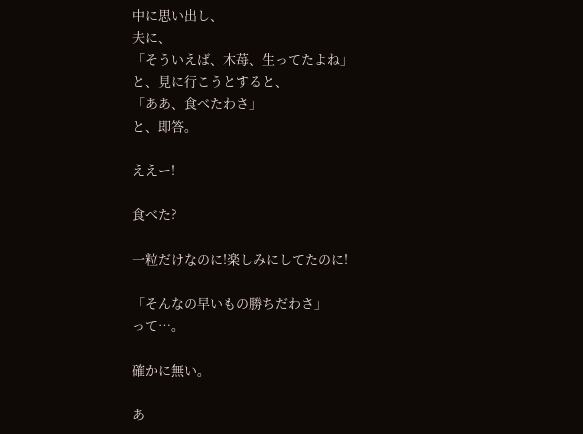中に思い出し、
夫に、
「そういえば、木苺、生ってたよね」
と、見に行こうとすると、
「ああ、食べたわさ」
と、即答。

ええー!

食べた?

一粒だけなのに!楽しみにしてたのに!

「そんなの早いもの勝ちだわさ」
って…。

確かに無い。

あ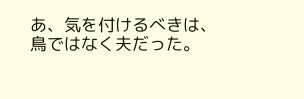あ、気を付けるべきは、
鳥ではなく夫だった。